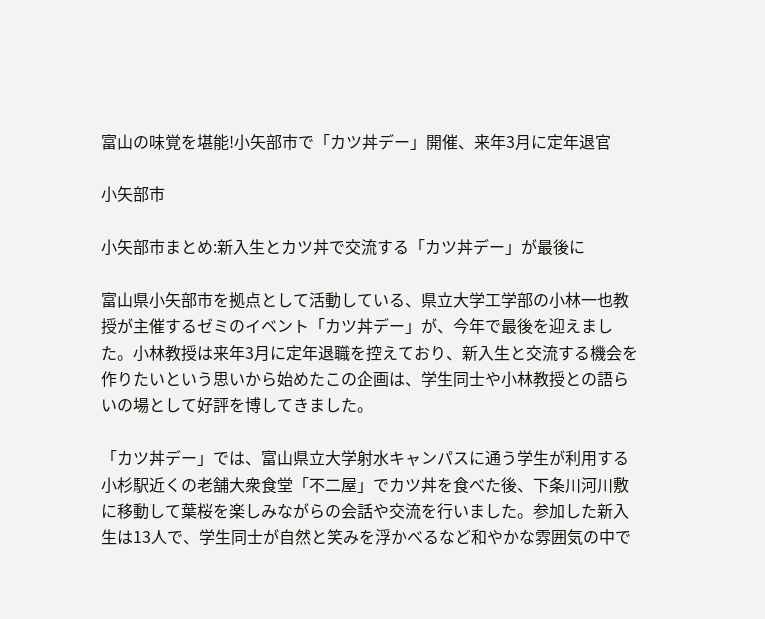富山の味覚を堪能!小矢部市で「カツ丼デー」開催、来年3月に定年退官

小矢部市

小矢部市まとめ:新入生とカツ丼で交流する「カツ丼デー」が最後に

富山県小矢部市を拠点として活動している、県立大学工学部の小林一也教授が主催するゼミのイベント「カツ丼デー」が、今年で最後を迎えました。小林教授は来年3月に定年退職を控えており、新入生と交流する機会を作りたいという思いから始めたこの企画は、学生同士や小林教授との語らいの場として好評を博してきました。

「カツ丼デー」では、富山県立大学射水キャンパスに通う学生が利用する小杉駅近くの老舗大衆食堂「不二屋」でカツ丼を食べた後、下条川河川敷に移動して葉桜を楽しみながらの会話や交流を行いました。参加した新入生は13人で、学生同士が自然と笑みを浮かべるなど和やかな雰囲気の中で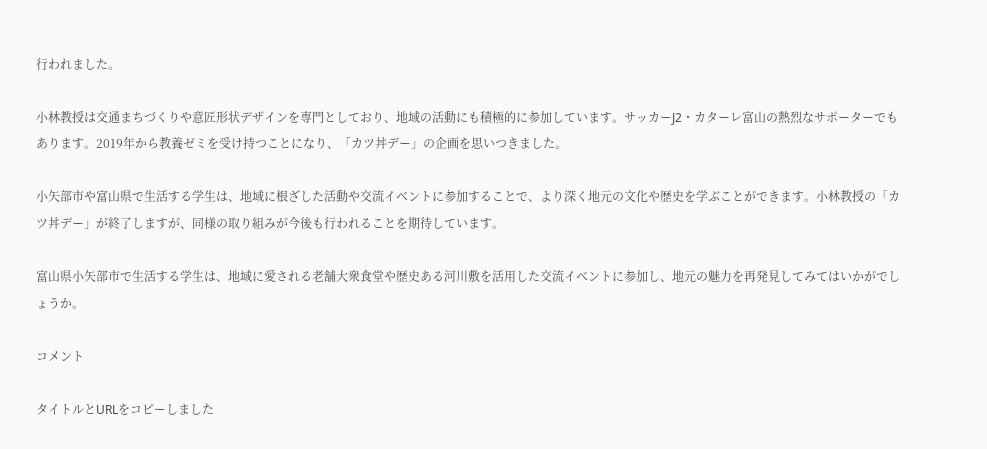行われました。

小林教授は交通まちづくりや意匠形状デザインを専門としており、地域の活動にも積極的に参加しています。サッカーJ2・カターレ富山の熱烈なサポーターでもあります。2019年から教養ゼミを受け持つことになり、「カツ丼デー」の企画を思いつきました。

小矢部市や富山県で生活する学生は、地域に根ざした活動や交流イベントに参加することで、より深く地元の文化や歴史を学ぶことができます。小林教授の「カツ丼デー」が終了しますが、同様の取り組みが今後も行われることを期待しています。

富山県小矢部市で生活する学生は、地域に愛される老舗大衆食堂や歴史ある河川敷を活用した交流イベントに参加し、地元の魅力を再発見してみてはいかがでしょうか。

コメント

タイトルとURLをコピーしました